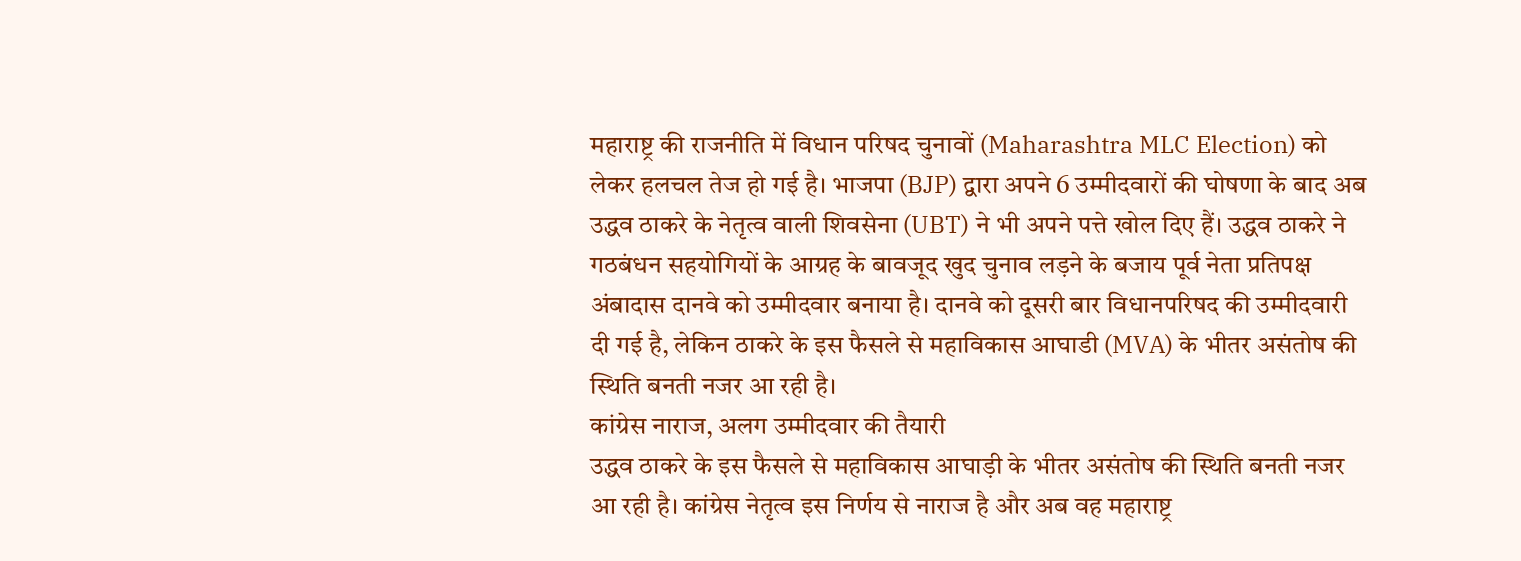महाराष्ट्र की राजनीति में विधान परिषद चुनावों (Maharashtra MLC Election) को लेकर हलचल तेज हो गई है। भाजपा (BJP) द्वारा अपने 6 उम्मीदवारों की घोषणा के बाद अब उद्धव ठाकरे के नेतृत्व वाली शिवसेना (UBT) ने भी अपने पत्ते खोल दिए हैं। उद्धव ठाकरे ने गठबंधन सहयोगियों के आग्रह के बावजूद खुद चुनाव लड़ने के बजाय पूर्व नेता प्रतिपक्ष अंबादास दानवे को उम्मीदवार बनाया है। दानवे को दूसरी बार विधानपरिषद की उम्मीदवारी दी गई है, लेकिन ठाकरे के इस फैसले से महाविकास आघाडी (MVA) के भीतर असंतोष की स्थिति बनती नजर आ रही है।
कांग्रेस नाराज, अलग उम्मीदवार की तैयारी
उद्धव ठाकरे के इस फैसले से महाविकास आघाड़ी के भीतर असंतोष की स्थिति बनती नजर आ रही है। कांग्रेस नेतृत्व इस निर्णय से नाराज है और अब वह महाराष्ट्र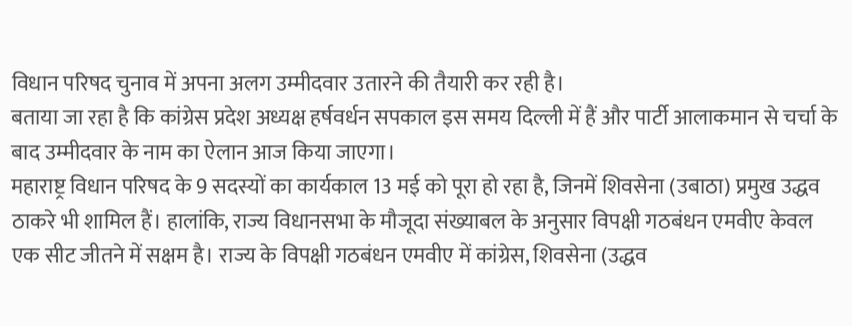विधान परिषद चुनाव में अपना अलग उम्मीदवार उतारने की तैयारी कर रही है।
बताया जा रहा है कि कांग्रेस प्रदेश अध्यक्ष हर्षवर्धन सपकाल इस समय दिल्ली में हैं और पार्टी आलाकमान से चर्चा के बाद उम्मीदवार के नाम का ऐलान आज किया जाएगा।
महाराष्ट्र विधान परिषद के 9 सदस्यों का कार्यकाल 13 मई को पूरा हो रहा है, जिनमें शिवसेना (उबाठा) प्रमुख उद्धव ठाकरे भी शामिल हैं। हालांकि, राज्य विधानसभा के मौजूदा संख्याबल के अनुसार विपक्षी गठबंधन एमवीए केवल एक सीट जीतने में सक्षम है। राज्य के विपक्षी गठबंधन एमवीए में कांग्रेस, शिवसेना (उद्धव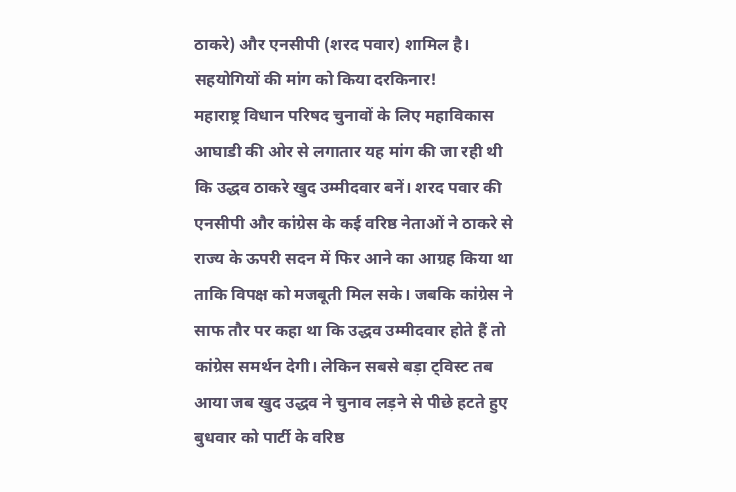ठाकरे) और एनसीपी (शरद पवार) शामिल है।
सहयोगियों की मांग को किया दरकिनार!
महाराष्ट्र विधान परिषद चुनावों के लिए महाविकास आघाडी की ओर से लगातार यह मांग की जा रही थी कि उद्धव ठाकरे खुद उम्मीदवार बनें। शरद पवार की एनसीपी और कांग्रेस के कई वरिष्ठ नेताओं ने ठाकरे से राज्य के ऊपरी सदन में फिर आने का आग्रह किया था ताकि विपक्ष को मजबूती मिल सके। जबकि कांग्रेस ने साफ तौर पर कहा था कि उद्धव उम्मीदवार होते हैं तो कांग्रेस समर्थन देगी। लेकिन सबसे बड़ा ट्विस्ट तब आया जब खुद उद्धव ने चुनाव लड़ने से पीछे हटते हुए बुधवार को पार्टी के वरिष्ठ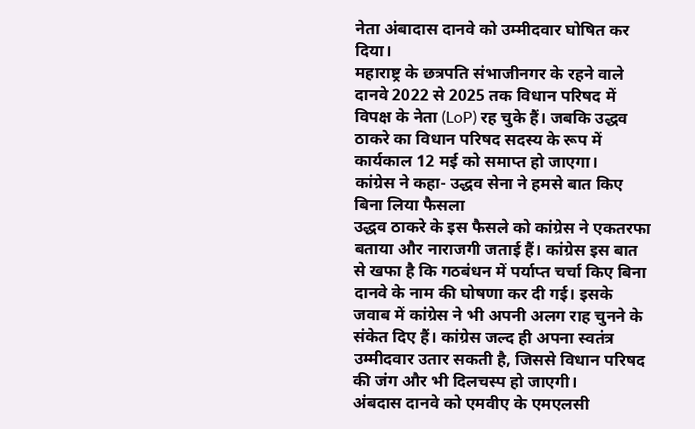नेता अंबादास दानवे को उम्मीदवार घोषित कर दिया।
महाराष्ट्र के छत्रपति संभाजीनगर के रहने वाले दानवे 2022 से 2025 तक विधान परिषद में विपक्ष के नेता (LoP) रह चुके हैं। जबकि उद्धव ठाकरे का विधान परिषद सदस्य के रूप में कार्यकाल 12 मई को समाप्त हो जाएगा।
कांग्रेस ने कहा- उद्धव सेना ने हमसे बात किए बिना लिया फैसला
उद्धव ठाकरे के इस फैसले को कांग्रेस ने एकतरफा बताया और नाराजगी जताई हैं। कांग्रेस इस बात से खफा है कि गठबंधन में पर्याप्त चर्चा किए बिना दानवे के नाम की घोषणा कर दी गई। इसके जवाब में कांग्रेस ने भी अपनी अलग राह चुनने के संकेत दिए हैं। कांग्रेस जल्द ही अपना स्वतंत्र उम्मीदवार उतार सकती है, जिससे विधान परिषद की जंग और भी दिलचस्प हो जाएगी।
अंबदास दानवे को एमवीए के एमएलसी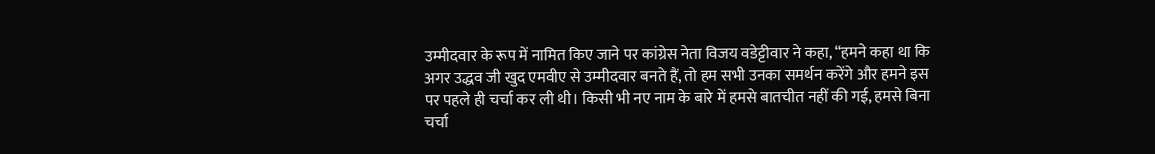उम्मीदवार के रूप में नामित किए जाने पर कांग्रेस नेता विजय वडेट्टीवार ने कहा, “हमने कहा था कि अगर उद्धव जी खुद एमवीए से उम्मीदवार बनते हैं, तो हम सभी उनका समर्थन करेंगे और हमने इस पर पहले ही चर्चा कर ली थी। किसी भी नए नाम के बारे में हमसे बातचीत नहीं की गई, हमसे बिना चर्चा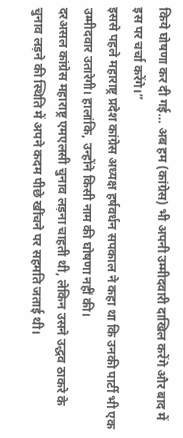किये घोषणा कर दी गई… अब हम (कांग्रेस) भी अपनी उम्मीदवारी दाखिल करेंगे और बाद में इस पर चर्चा करेंगे।”
इससे पहले महाराष्ट्र प्रदेश कांग्रेस अध्यक्ष हर्षवर्धन सपकाल ने कहा था कि उनकी पार्टी भी एक उम्मीदवार उतारेगी। हालांकि, उन्होंने किसी नाम की घोषणा नहीं की।
दरअसल कांग्रेस महाराष्ट्र एमएलसी चुनाव लड़ना चाहती थी, लेकिन उसने उद्धव ठाकरे के चुनाव लड़ने की स्थिति में अपने कदम पीछे खींचने पर सहमति जताई थी।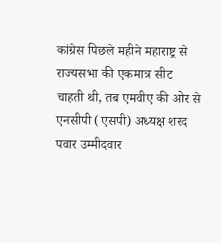कांग्रेस पिछले महीने महाराष्ट्र से राज्यसभा की एकमात्र सीट चाहती थी, तब एमवीए की ओर से एनसीपी (एसपी) अध्यक्ष शरद पवार उम्मीदवार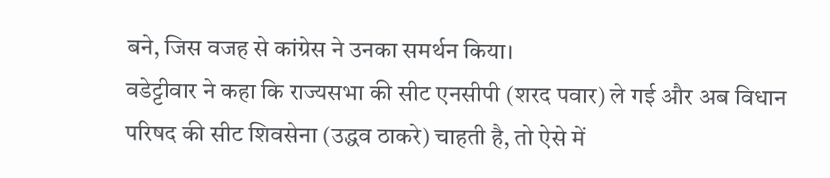बने, जिस वजह से कांग्रेस ने उनका समर्थन किया।
वडेट्टीवार ने कहा कि राज्यसभा की सीट एनसीपी (शरद पवार) ले गई और अब विधान परिषद की सीट शिवसेना (उद्धव ठाकरे) चाहती है, तो ऐसे में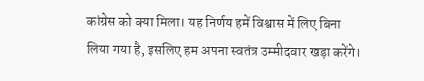कांग्रेस को क्या मिला। यह निर्णय हमें विश्वास में लिए बिना लिया गया है, इसलिए हम अपना स्वतंत्र उम्मीदवार खड़ा करेंगे।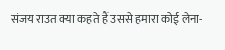संजय राउत क्या कहते हैं उससे हमारा कोई लेना-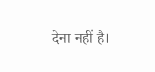देना नहीं है।